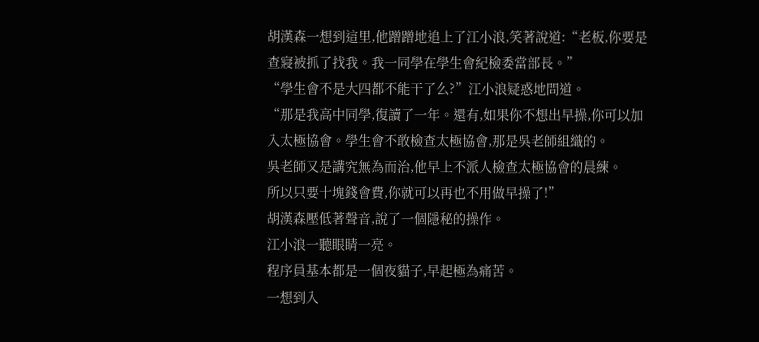胡漢森一想到這里,他蹭蹭地追上了江小浪,笑著說道:“老板,你要是查寢被抓了找我。我一同學在學生會紀檢委當部長。”
“學生會不是大四都不能干了么?”江小浪疑惑地問道。
“那是我高中同學,復讀了一年。還有,如果你不想出早操,你可以加入太極協會。學生會不敢檢查太極協會,那是吳老師組織的。
吳老師又是講究無為而治,他早上不派人檢查太極協會的晨練。
所以只要十塊錢會費,你就可以再也不用做早操了!”
胡漢森壓低著聲音,說了一個隱秘的操作。
江小浪一聽眼睛一亮。
程序員基本都是一個夜貓子,早起極為痛苦。
一想到入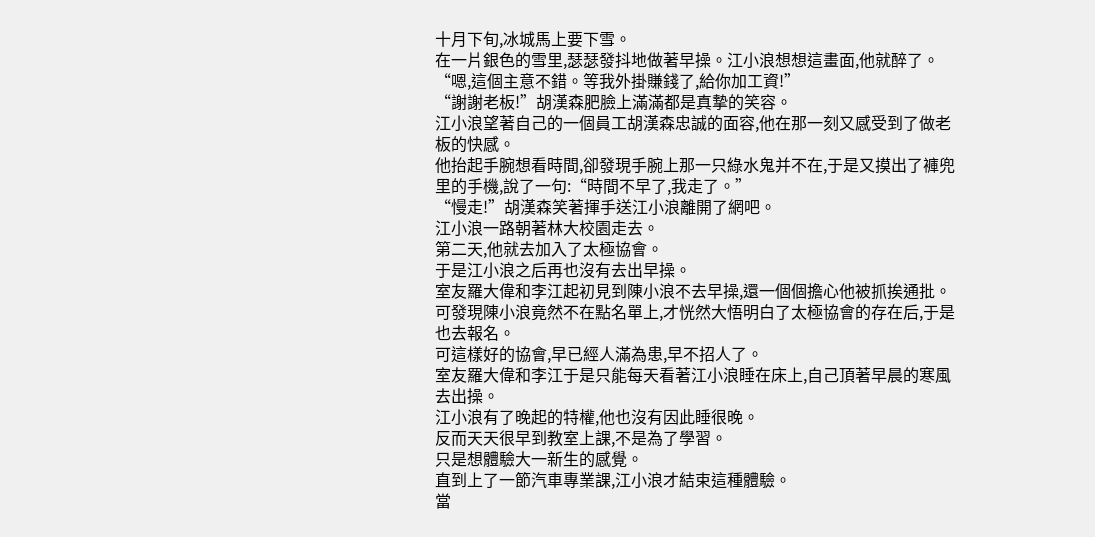十月下旬,冰城馬上要下雪。
在一片銀色的雪里,瑟瑟發抖地做著早操。江小浪想想這畫面,他就醉了。
“嗯,這個主意不錯。等我外掛賺錢了,給你加工資!”
“謝謝老板!”胡漢森肥臉上滿滿都是真摯的笑容。
江小浪望著自己的一個員工胡漢森忠誠的面容,他在那一刻又感受到了做老板的快感。
他抬起手腕想看時間,卻發現手腕上那一只綠水鬼并不在,于是又摸出了褲兜里的手機,說了一句:“時間不早了,我走了。”
“慢走!”胡漢森笑著揮手送江小浪離開了網吧。
江小浪一路朝著林大校園走去。
第二天,他就去加入了太極協會。
于是江小浪之后再也沒有去出早操。
室友羅大偉和李江起初見到陳小浪不去早操,還一個個擔心他被抓挨通批。
可發現陳小浪竟然不在點名單上,才恍然大悟明白了太極協會的存在后,于是也去報名。
可這樣好的協會,早已經人滿為患,早不招人了。
室友羅大偉和李江于是只能每天看著江小浪睡在床上,自己頂著早晨的寒風去出操。
江小浪有了晚起的特權,他也沒有因此睡很晚。
反而天天很早到教室上課,不是為了學習。
只是想體驗大一新生的感覺。
直到上了一節汽車專業課,江小浪才結束這種體驗。
當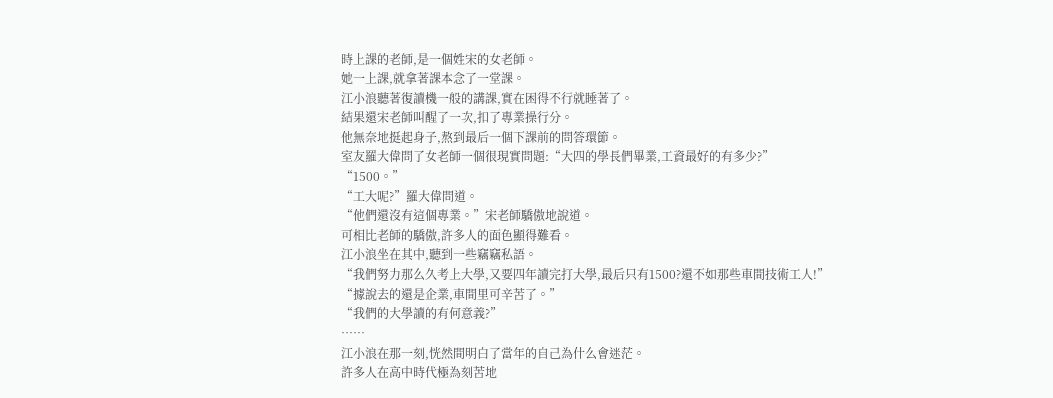時上課的老師,是一個姓宋的女老師。
她一上課,就拿著課本念了一堂課。
江小浪聽著復讀機一般的講課,實在困得不行就睡著了。
結果還宋老師叫醒了一次,扣了專業操行分。
他無奈地挺起身子,熬到最后一個下課前的問答環節。
室友羅大偉問了女老師一個很現實問題:“大四的學長們畢業,工資最好的有多少?”
“1500。”
“工大呢?”羅大偉問道。
“他們還沒有這個專業。”宋老師驕傲地說道。
可相比老師的驕傲,許多人的面色顯得難看。
江小浪坐在其中,聽到一些竊竊私語。
“我們努力那么久考上大學,又要四年讀完打大學,最后只有1500?還不如那些車間技術工人!”
“據說去的還是企業,車間里可辛苦了。”
“我們的大學讀的有何意義?”
……
江小浪在那一刻,恍然間明白了當年的自己為什么會迷茫。
許多人在高中時代極為刻苦地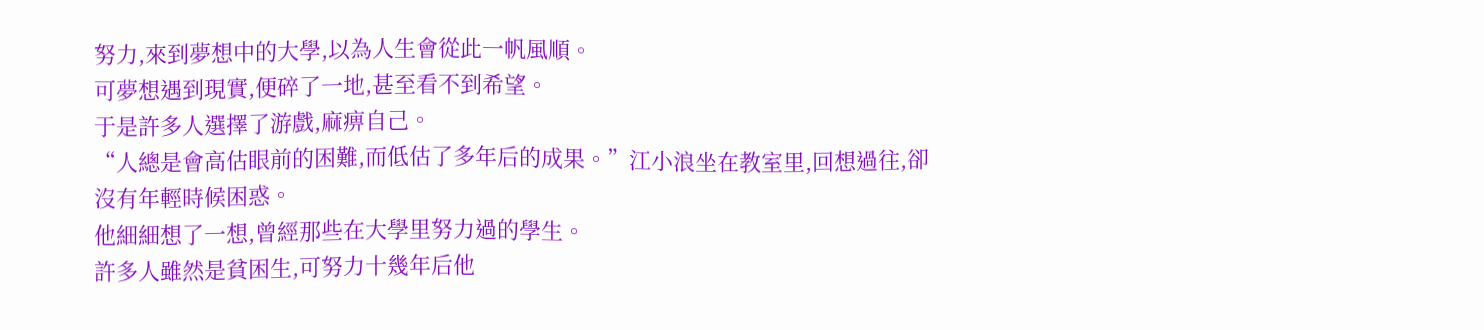努力,來到夢想中的大學,以為人生會從此一帆風順。
可夢想遇到現實,便碎了一地,甚至看不到希望。
于是許多人選擇了游戲,麻痹自己。
“人總是會高估眼前的困難,而低估了多年后的成果。”江小浪坐在教室里,回想過往,卻沒有年輕時候困惑。
他細細想了一想,曾經那些在大學里努力過的學生。
許多人雖然是貧困生,可努力十幾年后他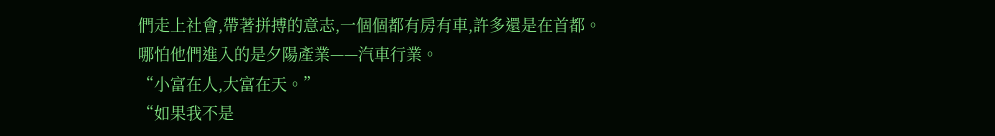們走上社會,帶著拼搏的意志,一個個都有房有車,許多還是在首都。
哪怕他們進入的是夕陽產業——汽車行業。
“小富在人,大富在天。”
“如果我不是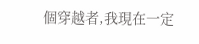個穿越者,我現在一定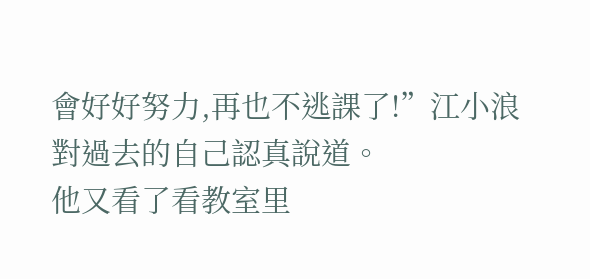會好好努力,再也不逃課了!”江小浪對過去的自己認真說道。
他又看了看教室里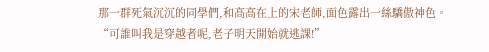那一群死氣沉沉的同學們,和高高在上的宋老師,面色露出一絲驕傲神色。
“可誰叫我是穿越者呢,老子明天開始就逃課!”